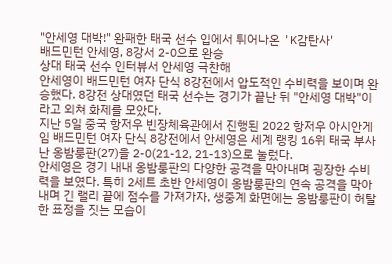"안세영 대박!" 완패한 태국 선수 입에서 튀어나온 'K감탄사'
배드민턴 안세영, 8강서 2-0으로 완승
상대 태국 선수 인터뷰서 안세영 극찬해
안세영이 배드민턴 여자 단식 8강전에서 압도적인 수비력을 보이며 완승했다. 8강전 상대였던 태국 선수는 경기가 끝난 뒤 "안세영 대박"이라고 외쳐 화제를 모았다.
지난 5일 중국 항저우 빈장체육관에서 진행된 2022 항저우 아시안게임 배드민턴 여자 단식 8강전에서 안세영은 세계 랭킹 16위 태국 부사난 옹밤룽판(27)을 2-0(21-12, 21-13)으로 눌렀다.
안세영은 경기 내내 옹밤룽판의 다양한 공격을 막아내며 굉장한 수비력을 보였다. 특히 2세트 초반 안세영이 옹밤룽판의 연속 공격을 막아내며 긴 랠리 끝에 점수를 가져가자, 생중계 화면에는 옹밤룽판이 허탈한 표정을 짓는 모습이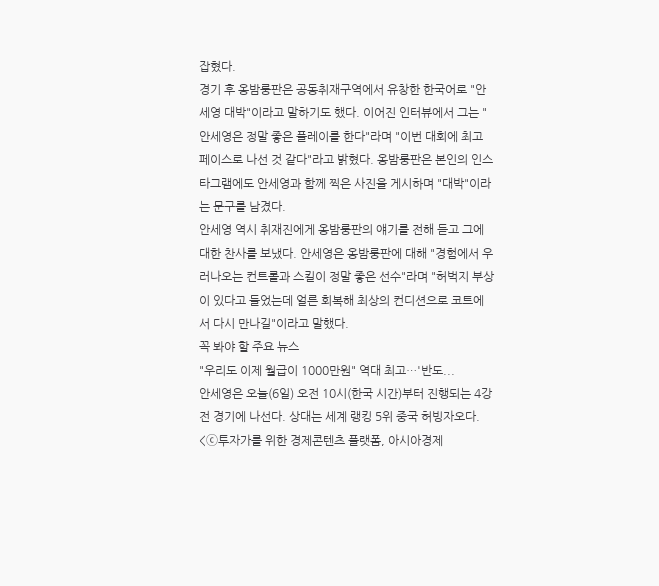잡혔다.
경기 후 옹밤룽판은 공동취재구역에서 유창한 한국어로 "안세영 대박"이라고 말하기도 했다. 이어진 인터뷰에서 그는 "안세영은 정말 좋은 플레이를 한다"라며 "이번 대회에 최고 페이스로 나선 것 같다"라고 밝혔다. 옹밤룽판은 본인의 인스타그램에도 안세영과 함께 찍은 사진을 게시하며 "대박"이라는 문구를 남겼다.
안세영 역시 취재진에게 옹밤룽판의 얘기를 전해 듣고 그에 대한 찬사를 보냈다. 안세영은 옹밤룽판에 대해 "경험에서 우러나오는 컨트롤과 스킬이 정말 좋은 선수"라며 "허벅지 부상이 있다고 들었는데 얼른 회복해 최상의 컨디션으로 코트에서 다시 만나길"이라고 말했다.
꼭 봐야 할 주요 뉴스
"우리도 이제 월급이 1000만원" 역대 최고…'반도...
안세영은 오늘(6일) 오전 10시(한국 시간)부터 진행되는 4강전 경기에 나선다. 상대는 세계 랭킹 5위 중국 허빙자오다.
<ⓒ투자가를 위한 경제콘텐츠 플랫폼, 아시아경제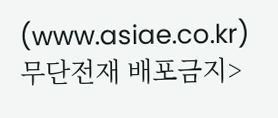(www.asiae.co.kr) 무단전재 배포금지>